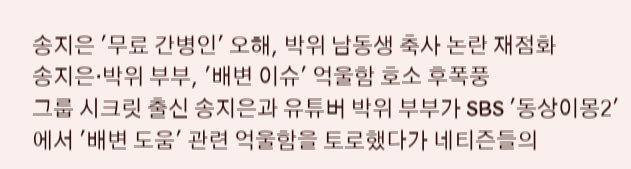송지은 '무료 간병인' 오해, 박위 남동생 축사 논란 재점화
송지은·박위 부부, '배변 이슈' 억울함 호소 후폭풍
그룹 시크릿 출신 송지은과 유튜버 박위 부부가 SBS '동상이몽2'에서 '배변 도움' 관련 억울함을 토로했다가 네티즌들의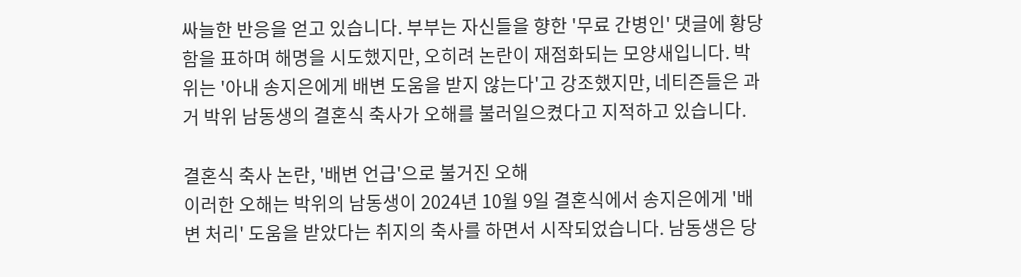싸늘한 반응을 얻고 있습니다. 부부는 자신들을 향한 '무료 간병인' 댓글에 황당함을 표하며 해명을 시도했지만, 오히려 논란이 재점화되는 모양새입니다. 박위는 '아내 송지은에게 배변 도움을 받지 않는다'고 강조했지만, 네티즌들은 과거 박위 남동생의 결혼식 축사가 오해를 불러일으켰다고 지적하고 있습니다.

결혼식 축사 논란, '배변 언급'으로 불거진 오해
이러한 오해는 박위의 남동생이 2024년 10월 9일 결혼식에서 송지은에게 '배변 처리' 도움을 받았다는 취지의 축사를 하면서 시작되었습니다. 남동생은 당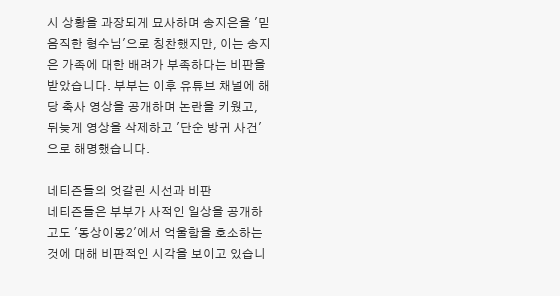시 상황을 과장되게 묘사하며 송지은을 '믿음직한 형수님'으로 칭찬했지만, 이는 송지은 가족에 대한 배려가 부족하다는 비판을 받았습니다. 부부는 이후 유튜브 채널에 해당 축사 영상을 공개하며 논란을 키웠고, 뒤늦게 영상을 삭제하고 '단순 방귀 사건'으로 해명했습니다.

네티즌들의 엇갈린 시선과 비판
네티즌들은 부부가 사적인 일상을 공개하고도 '동상이몽2'에서 억울함을 호소하는 것에 대해 비판적인 시각을 보이고 있습니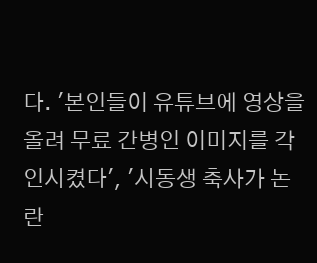다. '본인들이 유튜브에 영상을 올려 무료 간병인 이미지를 각인시켰다', '시동생 축사가 논란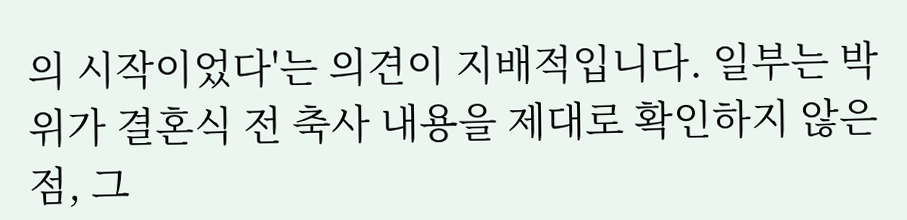의 시작이었다'는 의견이 지배적입니다. 일부는 박위가 결혼식 전 축사 내용을 제대로 확인하지 않은 점, 그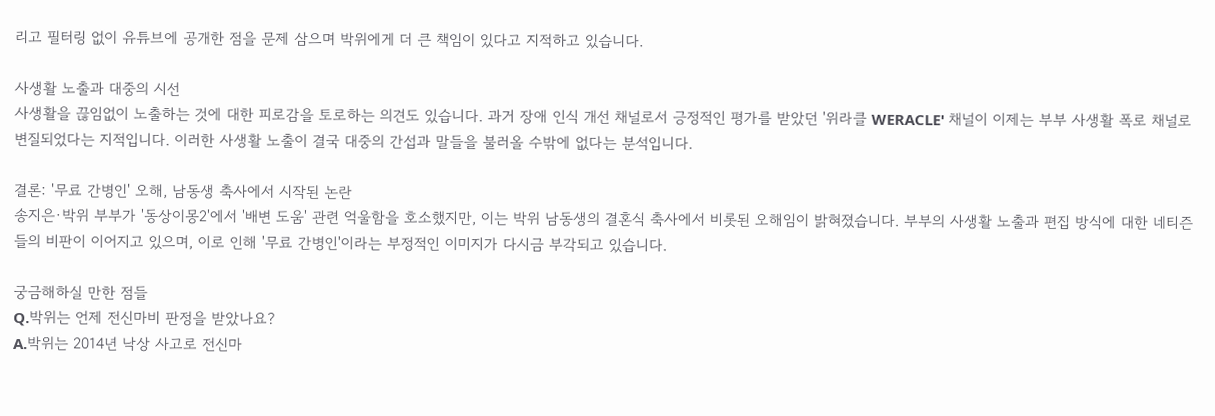리고 필터링 없이 유튜브에 공개한 점을 문제 삼으며 박위에게 더 큰 책임이 있다고 지적하고 있습니다.

사생활 노출과 대중의 시선
사생활을 끊임없이 노출하는 것에 대한 피로감을 토로하는 의견도 있습니다. 과거 장애 인식 개선 채널로서 긍정적인 평가를 받았던 '위라클 WERACLE' 채널이 이제는 부부 사생활 폭로 채널로 변질되었다는 지적입니다. 이러한 사생활 노출이 결국 대중의 간섭과 말들을 불러올 수밖에 없다는 분석입니다.

결론: '무료 간병인' 오해, 남동생 축사에서 시작된 논란
송지은·박위 부부가 '동상이몽2'에서 '배변 도움' 관련 억울함을 호소했지만, 이는 박위 남동생의 결혼식 축사에서 비롯된 오해임이 밝혀졌습니다. 부부의 사생활 노출과 편집 방식에 대한 네티즌들의 비판이 이어지고 있으며, 이로 인해 '무료 간병인'이라는 부정적인 이미지가 다시금 부각되고 있습니다.

궁금해하실 만한 점들
Q.박위는 언제 전신마비 판정을 받았나요?
A.박위는 2014년 낙상 사고로 전신마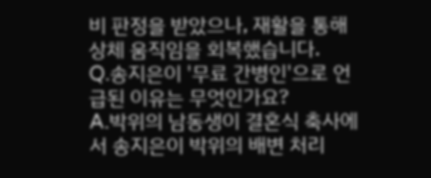비 판정을 받았으나, 재활을 통해 상체 움직임을 회복했습니다.
Q.송지은이 '무료 간병인'으로 언급된 이유는 무엇인가요?
A.박위의 남동생이 결혼식 축사에서 송지은이 박위의 배변 처리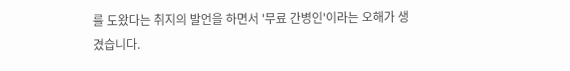를 도왔다는 취지의 발언을 하면서 '무료 간병인'이라는 오해가 생겼습니다.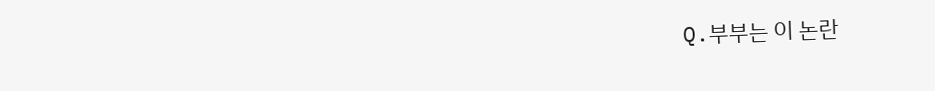Q.부부는 이 논란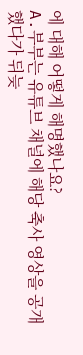에 대해 어떻게 해명했나요?
A.부부는 유튜브 채널에 해당 축사 영상을 공개했다가 뒤늦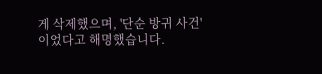게 삭제했으며, '단순 방귀 사건'이었다고 해명했습니다.